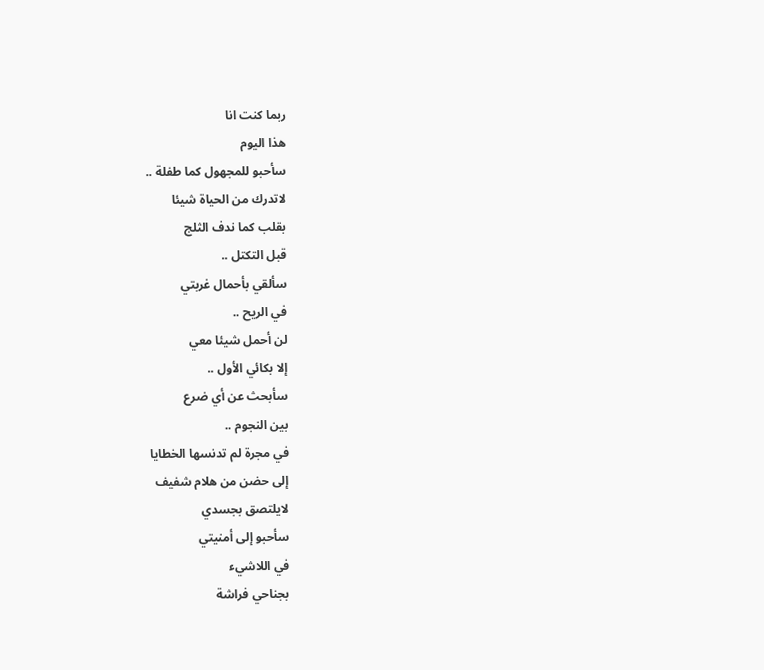ربما كنت انا
هذا اليوم
سأحبو للمجهول كما طفلة ..
لاتدرك من الحياة شيئا
بقلب كما ندف الثلج
قبل التكتل ..
سألقي بأحمال غربتي
في الريح ..
لن أحمل شيئا معي
إلا بكائي الأول ..
سأبحث عن أي ضرع
بين النجوم ..
في مجرة لم تدنسها الخطايا
إلى حضن من هلام شفيف
لايلتصق بجسدي
سأحبو إلى أمنيتي
في اللاشيء
بجناحي فراشة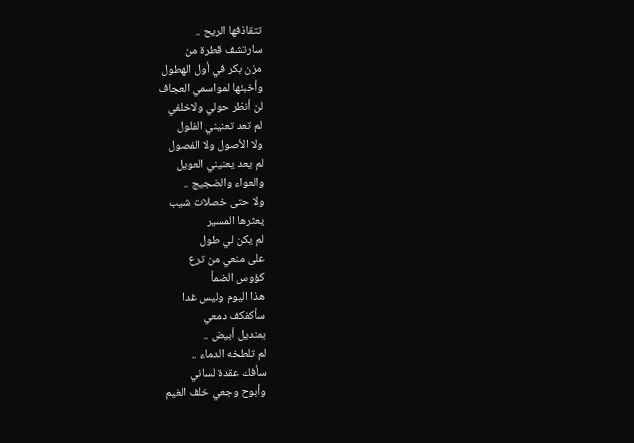تتقاذفها الريح ..
سارتشف قطرة من
مزن بكر في أول الهطول
وأخبئها لمواسمي العجاف
لن أنظر حولي ولاخلفي
لم تعد تعنيني الفلول
ولا الأصول ولا الفصول
لم يعد يعنيني العويل
والعواء والضجيج ..
ولا حتى خصلات شيب
يعثرها المسير
لم يكن لي طول
على منعي من ترع
كؤوس الضمأ
هذا اليوم وليس غدا
سأكفكف دمعي
بمنديل أبيض ..
لم تلطخه الدماء ..
سأفك عقدة لساني
وأبوح وجعي خلف الغيم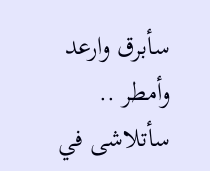سأبرق وارعد وأمطر ..
سأتلاشى في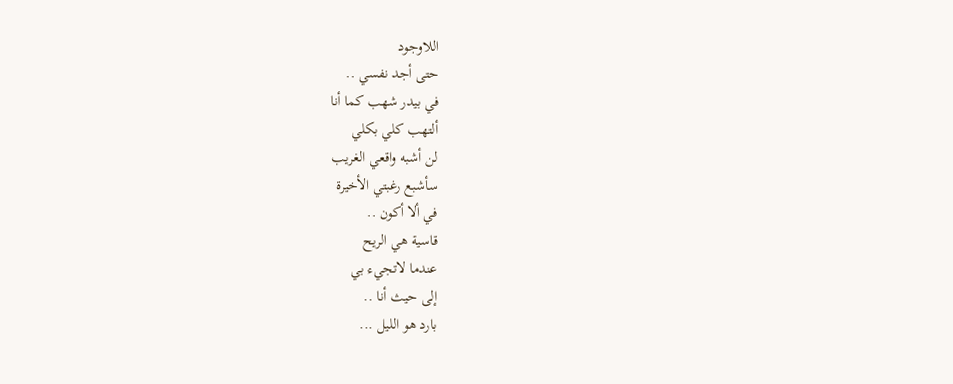اللاوجود
حتى أجد نفسي ..
في بيدر شهب كما أنا
ألتهب كلي بكلي
لن أشبه واقعي الغريب
سأشبع رغبتي الأخيرة
في ألا أكون ..
قاسية هي الريح
عندما لاتجيء بي
إلى حيث أنا ..
بارد هو الليل ...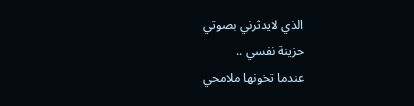الذي لايدثرني بصوتي
حزينة نفسي ..
عندما تخونها ملامحي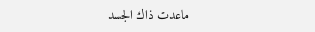ماعدت ذاك الجسد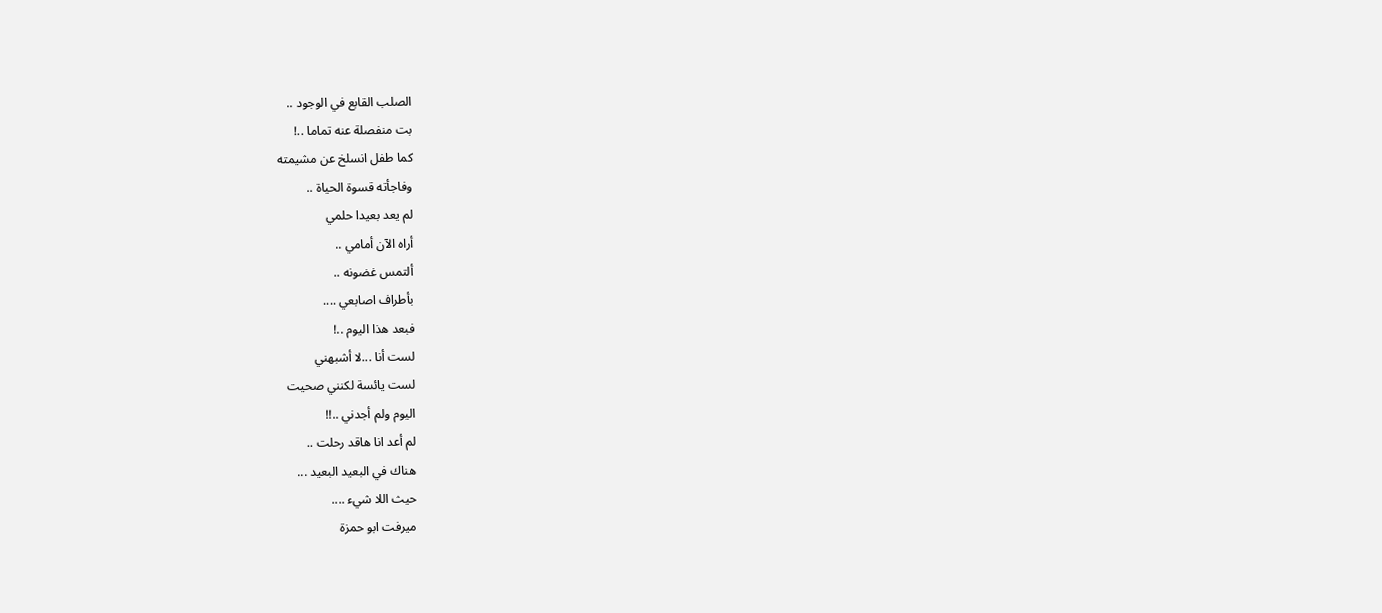الصلب القابع في الوجود ..
بت منفصلة عنه تماما ..!
كما طفل انسلخ عن مشيمته
وفاجأته قسوة الحياة ..
لم يعد بعيدا حلمي
أراه الآن أمامي ..
ألتمس غضونه ..
بأطراف اصابعي ....
فبعد هذا اليوم ..!
لست أنا ...لا أشبهني
لست يائسة لكنني صحيت
اليوم ولم أجدني ..!!
لم أعد انا هاقد رحلت ..
هناك في البعيد البعيد ...
حيث اللا شيء ....
ميرفت ابو حمزة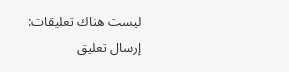ليست هناك تعليقات:
إرسال تعليق